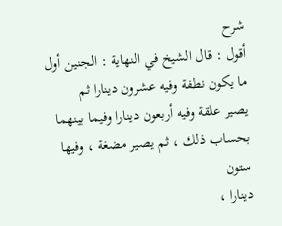شرح
أقول : قال الشيخ في النهاية : الجنين أول ما يكون نطفة وفيه عشرون دينارا ثم
يصير علقة وفيه أربعون دينارا وفيما بينهما بحساب ذلك ، ثم يصير مضغة ، وفيها ستون
دينارا ،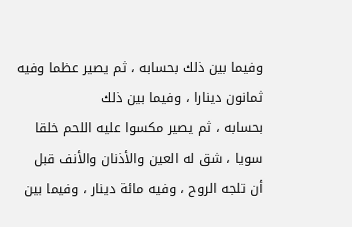وفيما بين ذلك بحسابه ، ثم يصير عظما وفيه ثمانون دينارا ، وفيما بين ذلك
بحسابه ، ثم يصير مكسوا عليه اللحم خلقا سويا ، شق له العين والأذنان والأنف قبل
أن تلجه الروح ، وفيه مائة دينار ، وفيما بين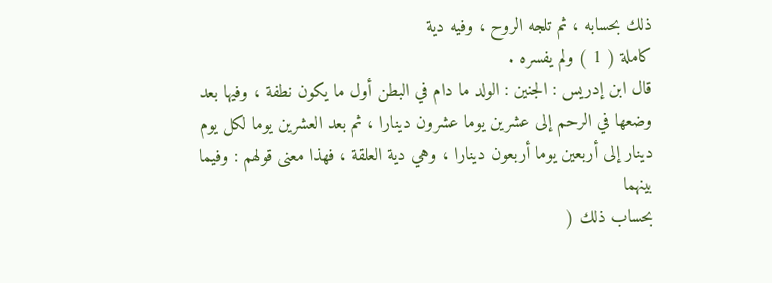ذلك بحسابه ، ثم تلجه الروح ، وفيه دية
كاملة ( 1 ) ولم يفسره .
قال ابن إدريس : الجنين : الولد ما دام في البطن أول ما يكون نطفة ، وفيها بعد
وضعها في الرحم إلى عشرين يوما عشرون دينارا ، ثم بعد العشرين يوما لكل يوم
دينار إلى أربعين يوما أربعون دينارا ، وهي دية العلقة ، فهذا معنى قولهم : وفيما بينهما
بحساب ذلك (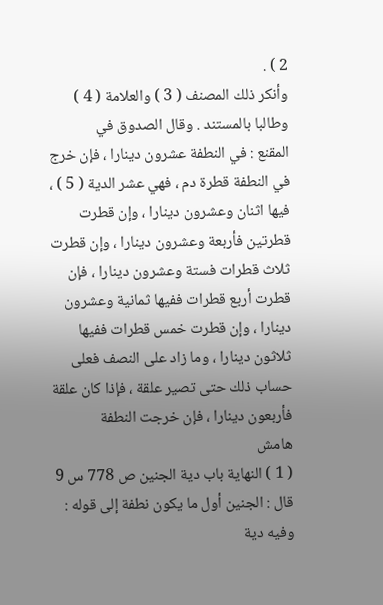2 ) .
وأنكر ذلك المصنف ( 3 ) والعلامة ( 4 ) وطالبا بالمستند . وقال الصدوق في
المقنع : في النطفة عشرون دينارا ، فإن خرج في النطفة قطرة دم ، فهي عشر الدية ( 5 ) ،
فيها اثنان وعشرون دينارا ، وإن قطرت قطرتين فأربعة وعشرون دينارا ، وإن قطرت
ثلاث قطرات فستة وعشرون دينارا ، فإن قطرت أربع قطرات ففيها ثمانية وعشرون
دينارا ، وإن قطرت خمس قطرات ففيها ثلاثون دينارا ، وما زاد على النصف فعلى
حساب ذلك حتى تصير علقة ، فإذا كان علقة فأربعون دينارا ، فإن خرجت النطفة
هامش
( 1 ) النهاية باب دية الجنين ص 778 س 9 قال : الجنين أول ما يكون نطفة إلى قوله : وفيه دية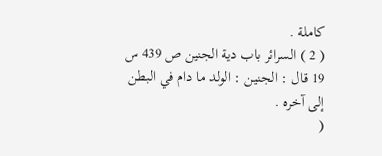كاملة .
( 2 ) السرائر باب دية الجنين ص 439 س 19 قال : الجنين : الولد ما دام في البطن إلى آخره .
(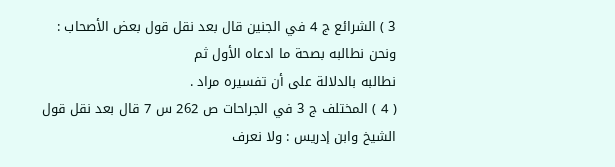3 ) الشرائع ج 4 في الجنين قال بعد نقل قول بعض الأصحاب : ونحن نطالبه بصحة ما ادعاه الأول ثم
نطالبه بالدلالة على أن تفسيره مراد .
( 4 ) المختلف ج 3 في الجراحات ص 262 س 7 قال بعد نقل قول الشيخ وابن إدريس : ولا نعرف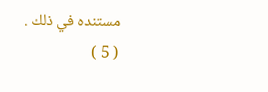مستنده في ذلك .
( 5 )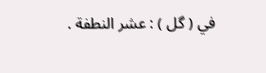في ( گل ) : عشر النطفة .